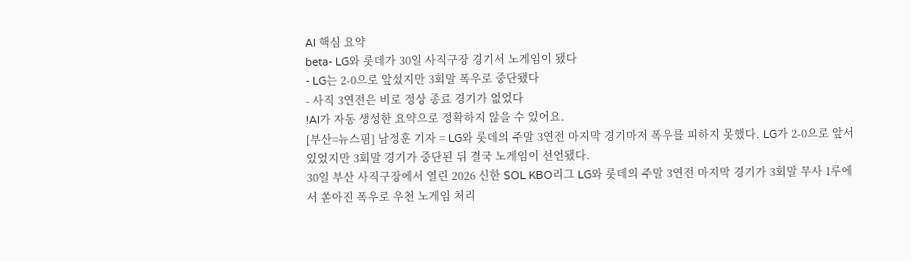AI 핵심 요약
beta- LG와 롯데가 30일 사직구장 경기서 노게임이 됐다
- LG는 2-0으로 앞섰지만 3회말 폭우로 중단됐다
- 사직 3연전은 비로 정상 종료 경기가 없었다
!AI가 자동 생성한 요약으로 정확하지 않을 수 있어요.
[부산=뉴스핌] 남정훈 기자 = LG와 롯데의 주말 3연전 마지막 경기마저 폭우를 피하지 못했다. LG가 2-0으로 앞서 있었지만 3회말 경기가 중단된 뒤 결국 노게임이 선언됐다.
30일 부산 사직구장에서 열린 2026 신한 SOL KBO리그 LG와 롯데의 주말 3연전 마지막 경기가 3회말 무사 1루에서 쏟아진 폭우로 우천 노게임 처리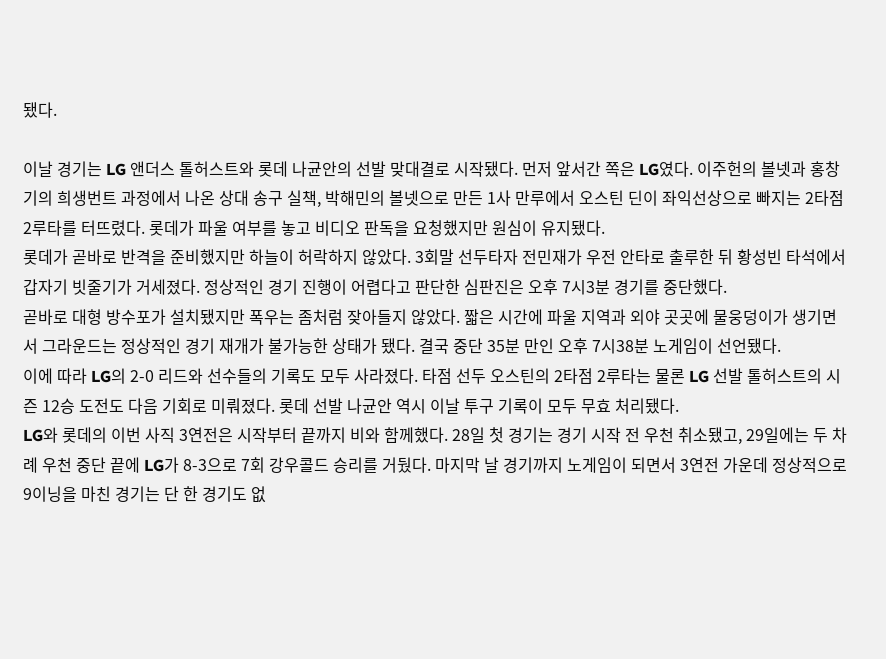됐다.

이날 경기는 LG 앤더스 톨허스트와 롯데 나균안의 선발 맞대결로 시작됐다. 먼저 앞서간 쪽은 LG였다. 이주헌의 볼넷과 홍창기의 희생번트 과정에서 나온 상대 송구 실책, 박해민의 볼넷으로 만든 1사 만루에서 오스틴 딘이 좌익선상으로 빠지는 2타점 2루타를 터뜨렸다. 롯데가 파울 여부를 놓고 비디오 판독을 요청했지만 원심이 유지됐다.
롯데가 곧바로 반격을 준비했지만 하늘이 허락하지 않았다. 3회말 선두타자 전민재가 우전 안타로 출루한 뒤 황성빈 타석에서 갑자기 빗줄기가 거세졌다. 정상적인 경기 진행이 어렵다고 판단한 심판진은 오후 7시3분 경기를 중단했다.
곧바로 대형 방수포가 설치됐지만 폭우는 좀처럼 잦아들지 않았다. 짧은 시간에 파울 지역과 외야 곳곳에 물웅덩이가 생기면서 그라운드는 정상적인 경기 재개가 불가능한 상태가 됐다. 결국 중단 35분 만인 오후 7시38분 노게임이 선언됐다.
이에 따라 LG의 2-0 리드와 선수들의 기록도 모두 사라졌다. 타점 선두 오스틴의 2타점 2루타는 물론 LG 선발 톨허스트의 시즌 12승 도전도 다음 기회로 미뤄졌다. 롯데 선발 나균안 역시 이날 투구 기록이 모두 무효 처리됐다.
LG와 롯데의 이번 사직 3연전은 시작부터 끝까지 비와 함께했다. 28일 첫 경기는 경기 시작 전 우천 취소됐고, 29일에는 두 차례 우천 중단 끝에 LG가 8-3으로 7회 강우콜드 승리를 거뒀다. 마지막 날 경기까지 노게임이 되면서 3연전 가운데 정상적으로 9이닝을 마친 경기는 단 한 경기도 없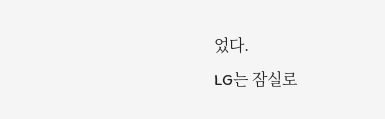었다.
LG는 잠실로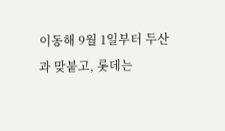이동해 9월 1일부터 두산과 맞붙고, 롯데는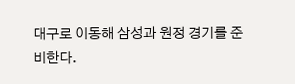대구로 이동해 삼성과 원정 경기를 준비한다.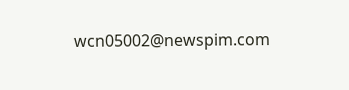wcn05002@newspim.com